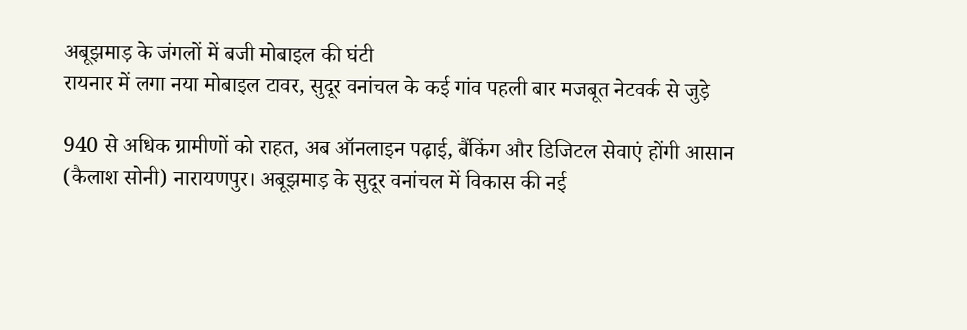अबूझमाड़ के जंगलों में बजी मोबाइल की घंटी
रायनार में लगा नया मोबाइल टावर, सुदूर वनांचल के कई गांव पहली बार मजबूत नेटवर्क से जुड़े

940 से अधिक ग्रामीणों को राहत, अब ऑनलाइन पढ़ाई, बैंकिंग और डिजिटल सेवाएं होंगी आसान
(कैलाश सोनी) नारायणपुर। अबूझमाड़ के सुदूर वनांचल में विकास की नई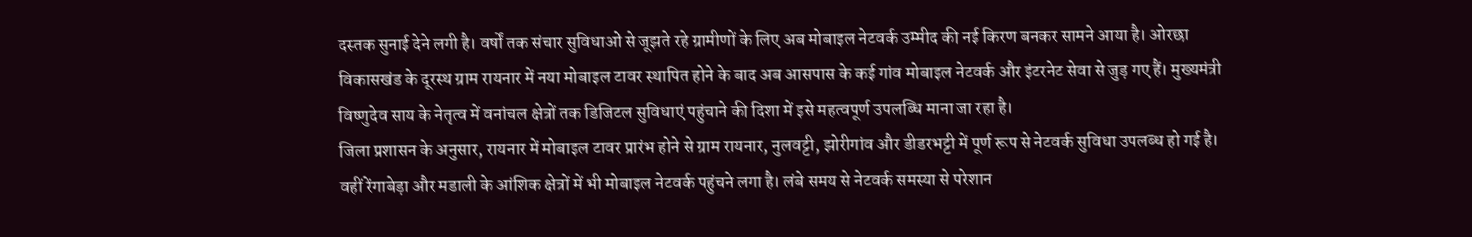दस्तक सुनाई देने लगी है। वर्षों तक संचार सुविधाओं से जूझते रहे ग्रामीणों के लिए अब मोबाइल नेटवर्क उम्मीद की नई किरण बनकर सामने आया है। ओरछा विकासखंड के दूरस्थ ग्राम रायनार में नया मोबाइल टावर स्थापित होने के बाद अब आसपास के कई गांव मोबाइल नेटवर्क और इंटरनेट सेवा से जुड़ गए हैं। मुख्यमंत्री विष्णुदेव साय के नेतृत्व में वनांचल क्षेत्रों तक डिजिटल सुविधाएं पहुंचाने की दिशा में इसे महत्वपूर्ण उपलब्धि माना जा रहा है।
जिला प्रशासन के अनुसार, रायनार में मोबाइल टावर प्रारंभ होने से ग्राम रायनार, नुलवट्टी, झोरीगांव और डीडरभट्टी में पूर्ण रूप से नेटवर्क सुविधा उपलब्ध हो गई है। वहीं रेंगाबेड़ा और मडाली के आंशिक क्षेत्रों में भी मोबाइल नेटवर्क पहुंचने लगा है। लंबे समय से नेटवर्क समस्या से परेशान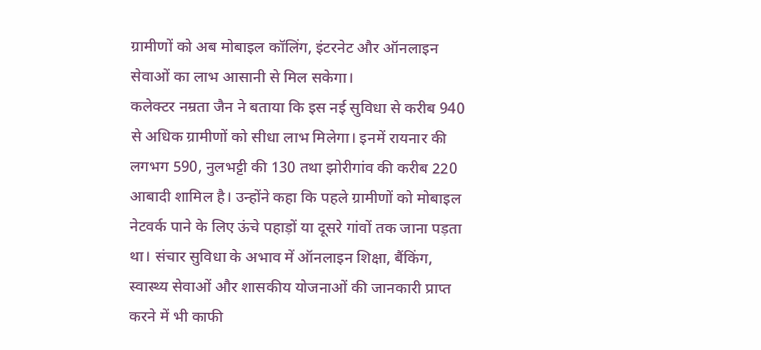ग्रामीणों को अब मोबाइल कॉलिंग, इंटरनेट और ऑनलाइन सेवाओं का लाभ आसानी से मिल सकेगा।
कलेक्टर नम्रता जैन ने बताया कि इस नई सुविधा से करीब 940 से अधिक ग्रामीणों को सीधा लाभ मिलेगा। इनमें रायनार की लगभग 590, नुलभट्टी की 130 तथा झोरीगांव की करीब 220 आबादी शामिल है। उन्होंने कहा कि पहले ग्रामीणों को मोबाइल नेटवर्क पाने के लिए ऊंचे पहाड़ों या दूसरे गांवों तक जाना पड़ता था। संचार सुविधा के अभाव में ऑनलाइन शिक्षा, बैंकिंग, स्वास्थ्य सेवाओं और शासकीय योजनाओं की जानकारी प्राप्त करने में भी काफी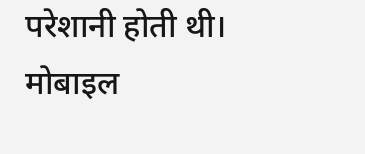परेशानी होती थी।
मोबाइल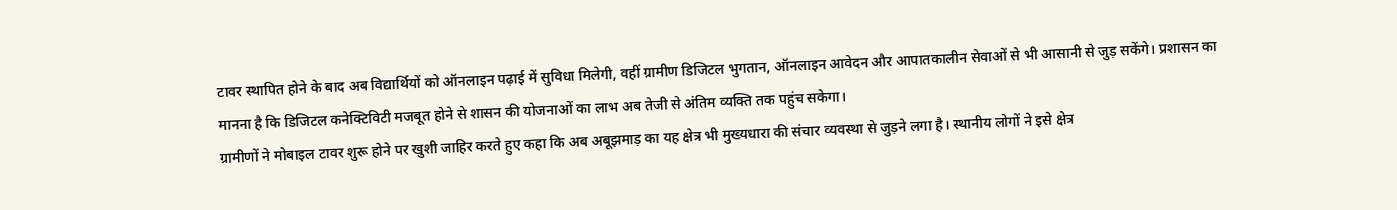टावर स्थापित होने के बाद अब विद्यार्थियों को ऑनलाइन पढ़ाई में सुविधा मिलेगी, वहीं ग्रामीण डिजिटल भुगतान, ऑनलाइन आवेदन और आपातकालीन सेवाओं से भी आसानी से जुड़ सकेंगे। प्रशासन का मानना है कि डिजिटल कनेक्टिविटी मजबूत होने से शासन की योजनाओं का लाभ अब तेजी से अंतिम व्यक्ति तक पहुंच सकेगा।
ग्रामीणों ने मोबाइल टावर शुरू होने पर खुशी जाहिर करते हुए कहा कि अब अबूझमाड़ का यह क्षेत्र भी मुख्यधारा की संचार व्यवस्था से जुड़ने लगा है। स्थानीय लोगों ने इसे क्षेत्र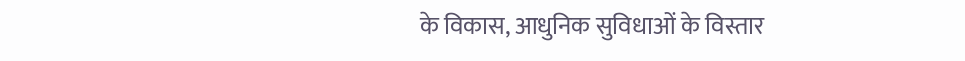के विकास, आधुनिक सुविधाओं के विस्तार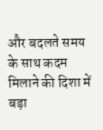और बदलते समय के साथ कदम मिलाने की दिशा में बड़ा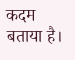कदम बताया है।